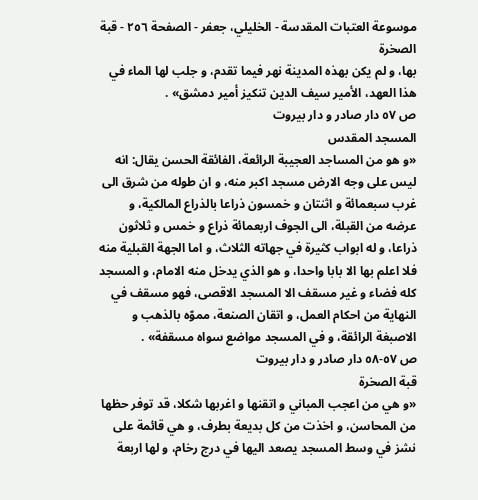موسوعة العتبات المقدسة - الخليلي، جعفر - الصفحة ٢٥٦ - قبة الصخرة
بها، و لم يكن بهذه المدينة نهر فيما تقدم، و جلب لها الماء في هذا العهد، الأمير سيف الدين تنكيز أمير دمشق» .
ص ٥٧ دار صادر و دار بيروت
المسجد المقدس
«و هو من المساجد العجيبة الرائعة، الفائقة الحسن يقال: انه ليس على وجه الارض مسجد اكبر منه، و ان طوله من شرق الى غرب سبعمائة و اثنتان و خمسون ذراعا بالذراع المالكية، و عرضه من القبلة، الى الجوف اربعمائة ذراع و خمس و ثلاثون ذراعا، و له ابواب كثيرة في جهاته الثلاث، و اما الجهة القبلية منه فلا اعلم بها الا بابا واحدا، و هو الذي يدخل منه الامام، و المسجد كله فضاء و غير مسقف الا المسجد الاقصى، فهو مسقف في النهاية من احكام العمل، و اتقان الصنعة، مموّه بالذهب و الاصبغة الرائقة، و في المسجد مواضع سواه مسقفة» .
ص ٥٧-٥٨ دار صادر و دار بيروت
قبة الصخرة
«و هي من اعجب المباني و اتقنها و اغربها شكلا، قد توفر حظها من المحاسن، و اخذت من كل بديعة بطرف، و هي قائمة على نشز في وسط المسجد يصعد اليها في درج رخام، و لها اربعة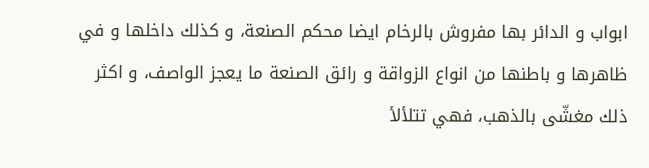ابواب و الدائر بها مفروش بالرخام ايضا محكم الصنعة، و كذلك داخلها و في ظاهرها و باطنها من انواع الزواقة و رائق الصنعة ما يعجز الواصف، و اكثر ذلك مغشّى بالذهب، فهي تتلألأ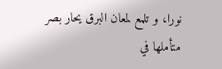نورا، و تلمع لمعان البرق يحار بصر متأملها في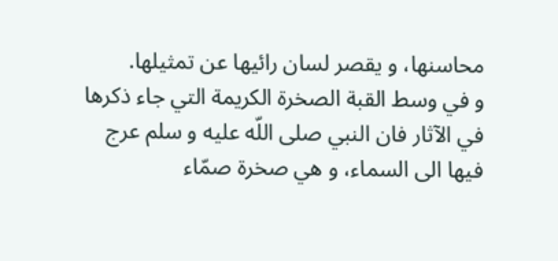محاسنها، و يقصر لسان رائيها عن تمثيلها.
و في وسط القبة الصخرة الكريمة التي جاء ذكرها في الآثار فان النبي صلى اللّه عليه و سلم عرج فيها الى السماء، و هي صخرة صمّاء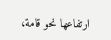ارتفاعها نحو قامة،